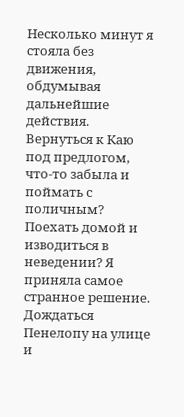Несколько минут я стояла без движения, обдумывая дальнейшие действия. Вернуться к Каю под предлогом, что-то забыла и поймать с поличным? Поехать домой и изводиться в неведении? Я приняла самое странное решение. Дождаться Пенелопу на улице и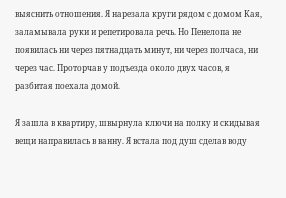выяснить отношения. Я нарезала круги рядом с домом Кая, заламывала руки и репетировала речь. Но Пенелопа не появилась ни через пятнадцать минут, ни через полчаса, ни через час. Проторчав у подъезда около двух часов, я разбитая поехала домой.

Я зашла в квартиру, швырнула ключи на полку и скидывая вещи направилась в ванну. Я встала под душ сделав воду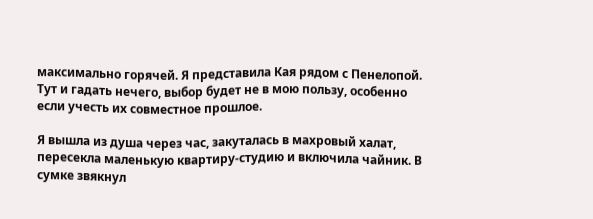максимально горячей. Я представила Кая рядом с Пенелопой. Тут и гадать нечего, выбор будет не в мою пользу, особенно если учесть их совместное прошлое.

Я вышла из душа через час, закуталась в махровый халат, пересекла маленькую квартиру-студию и включила чайник. В сумке звякнул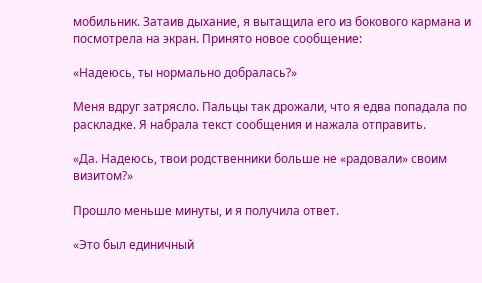мобильник. Затаив дыхание, я вытащила его из бокового кармана и посмотрела на экран. Принято новое сообщение:

«Надеюсь, ты нормально добралась?»

Меня вдруг затрясло. Пальцы так дрожали, что я едва попадала по раскладке. Я набрала текст сообщения и нажала отправить.

«Да. Надеюсь, твои родственники больше не «радовали» своим визитом?»

Прошло меньше минуты, и я получила ответ.

«Это был единичный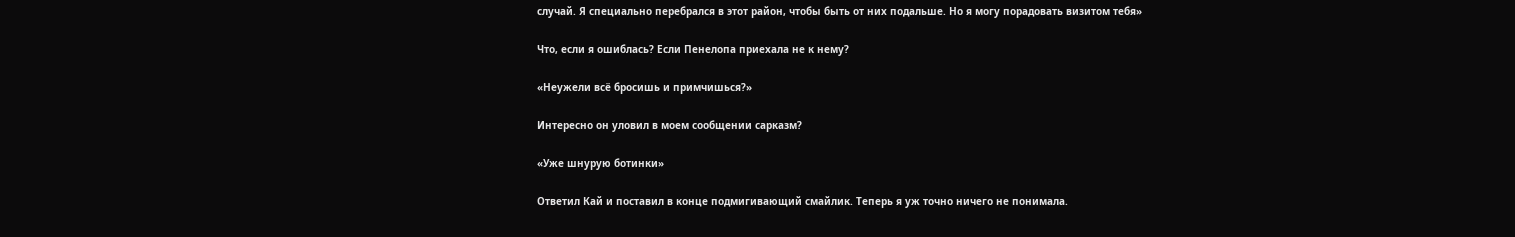случай. Я специально перебрался в этот район, чтобы быть от них подальше. Но я могу порадовать визитом тебя»

Что, если я ошиблась? Если Пенелопа приехала не к нему?

«Неужели всё бросишь и примчишься?»

Интересно он уловил в моем сообщении сарказм?

«Уже шнурую ботинки»

Ответил Кай и поставил в конце подмигивающий смайлик. Теперь я уж точно ничего не понимала.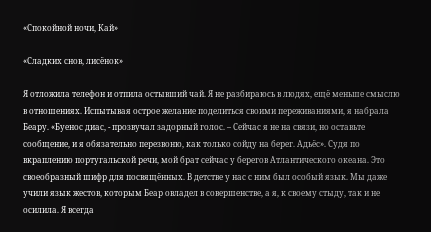«Спокойной ночи, Кай»

«Сладких снов, лисёнок»

Я отложила телефон и отпила остывший чай. Я не разбираюсь в людях, ещё меньше смыслю в отношениях. Испытывая острое желание поделиться своими переживаниями, я набрала Беару. «Буенос диас, - прозвучал задорный голос. – Сейчас я не на связи, но оставьте сообщение, и я обязательно перезвоню, как только сойду на берег. Адьёс». Судя по вкраплению португальской речи, мой брат сейчас у берегов Атлантического океана. Это своеобразный шифр для посвящённых. В детстве у нас с ним был особый язык. Мы даже учили язык жестов, которым Беар овладел в совершенстве, а я, к своему стыду, так и не осилила. Я всегда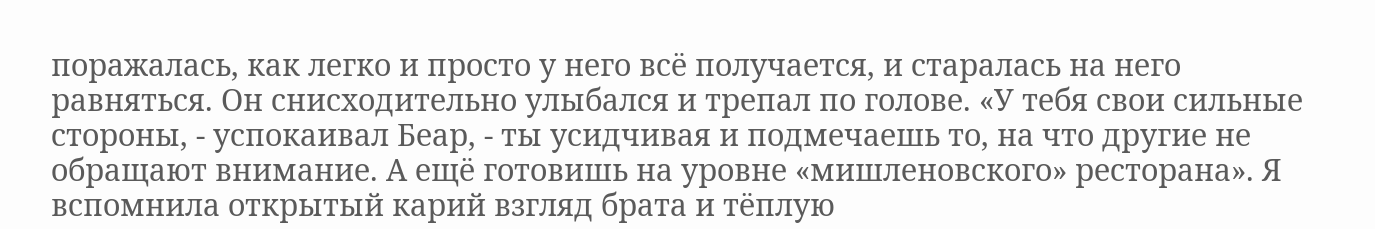поражалась, как легко и просто у него всё получается, и старалась на него равняться. Он снисходительно улыбался и трепал по голове. «У тебя свои сильные стороны, - успокаивал Беар, - ты усидчивая и подмечаешь то, на что другие не обращают внимание. А ещё готовишь на уровне «мишленовского» ресторана». Я вспомнила открытый карий взгляд брата и тёплую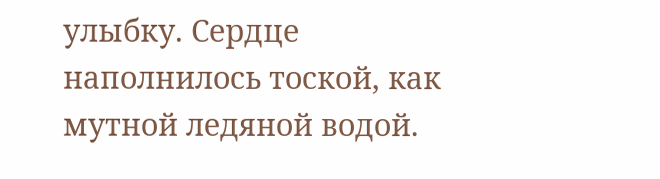улыбку. Сердце наполнилось тоской, как мутной ледяной водой.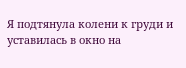Я подтянула колени к груди и уставилась в окно на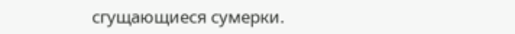сгущающиеся сумерки.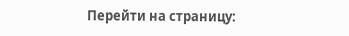Перейти на страницу: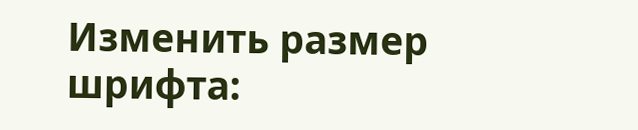Изменить размер шрифта: